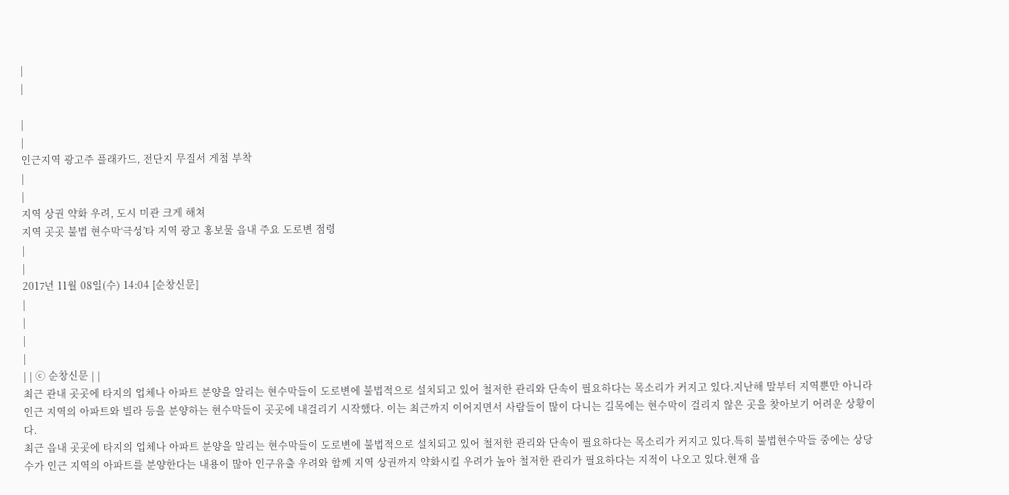|
|

|
|
인근지역 광고주 플래카드, 전단지 무질서 게첨 부착
|
|
지역 상권 약화 우려, 도시 미관 크게 해쳐
지역 곳곳 불법 현수막‘극성’타 지역 광고 홍보물 읍내 주요 도로변 점령
|
|
2017년 11월 08일(수) 14:04 [순창신문]
|
|
|
|
| | ⓒ 순창신문 | |
최근 관내 곳곳에 타지의 업체나 아파트 분양을 알리는 현수막들이 도로변에 불법적으로 설치되고 있어 철저한 관리와 단속이 필요하다는 목소리가 커지고 있다.지난해 말부터 지역뿐만 아니라 인근 지역의 아파트와 빌라 등을 분양하는 현수막들이 곳곳에 내걸리기 시작했다. 이는 최근까지 이어지면서 사람들이 많이 다니는 길목에는 현수막이 걸리지 않은 곳을 찾아보기 어려운 상황이다.
최근 읍내 곳곳에 타지의 업체나 아파트 분양을 알리는 현수막들이 도로변에 불법적으로 설치되고 있어 철저한 관리와 단속이 필요하다는 목소리가 커지고 있다.특히 불법현수막들 중에는 상당수가 인근 지역의 아파트를 분양한다는 내용이 많아 인구유출 우려와 함께 지역 상권까지 약화시킬 우려가 높아 철저한 관리가 필요하다는 지적이 나오고 있다.현재 읍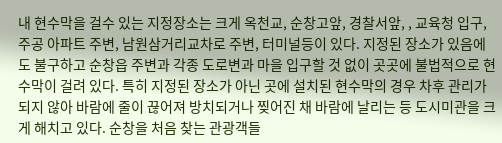내 현수막을 걸수 있는 지정장소는 크게 옥천교, 순창고앞, 경찰서앞, , 교육청 입구, 주공 아파트 주변, 남원삼거리교차로 주변, 터미널등이 있다. 지정된 장소가 있음에도 불구하고 순창읍 주변과 각종 도로변과 마을 입구할 것 없이 곳곳에 불법적으로 현수막이 걸려 있다. 특히 지정된 장소가 아닌 곳에 설치된 현수막의 경우 차후 관리가 되지 않아 바람에 줄이 끊어져 방치되거나 찢어진 채 바람에 날리는 등 도시미관을 크게 해치고 있다. 순창을 처음 찾는 관광객들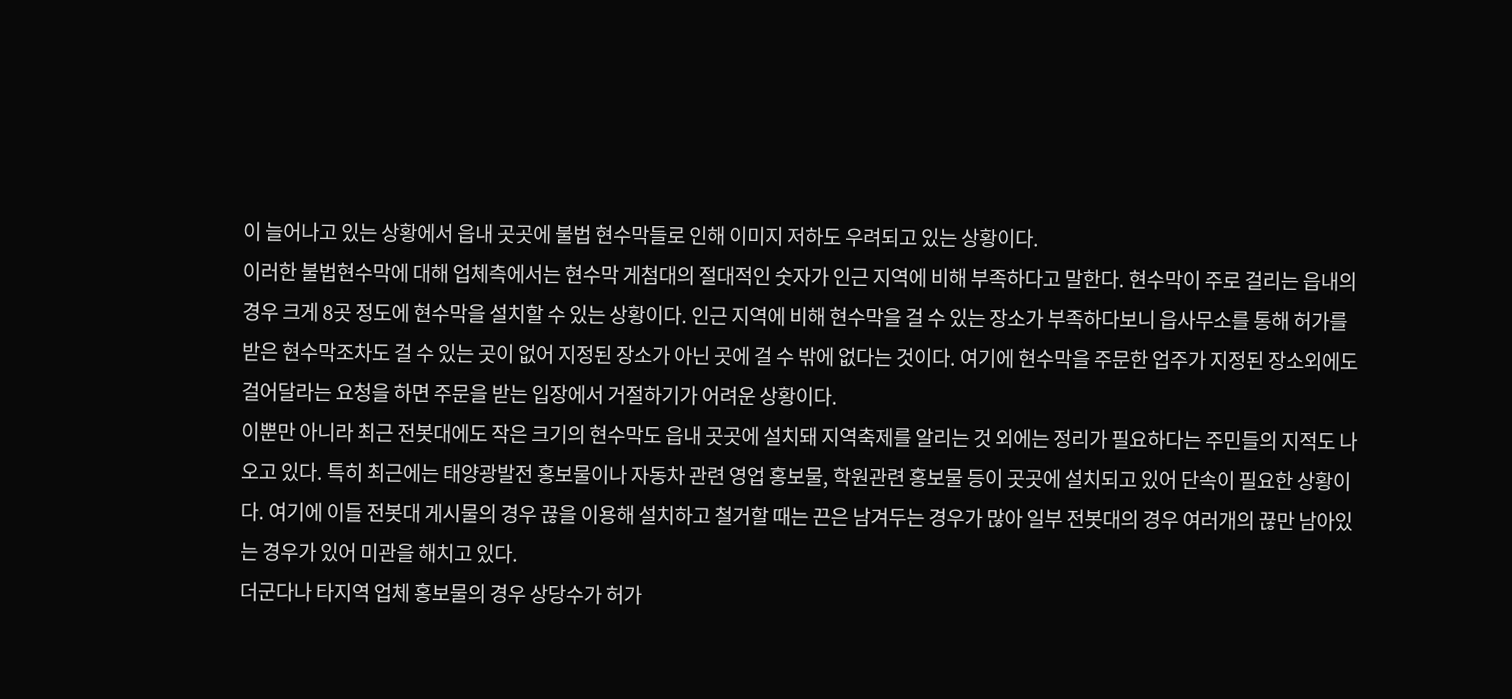이 늘어나고 있는 상황에서 읍내 곳곳에 불법 현수막들로 인해 이미지 저하도 우려되고 있는 상황이다.
이러한 불법현수막에 대해 업체측에서는 현수막 게첨대의 절대적인 숫자가 인근 지역에 비해 부족하다고 말한다. 현수막이 주로 걸리는 읍내의 경우 크게 8곳 정도에 현수막을 설치할 수 있는 상황이다. 인근 지역에 비해 현수막을 걸 수 있는 장소가 부족하다보니 읍사무소를 통해 허가를 받은 현수막조차도 걸 수 있는 곳이 없어 지정된 장소가 아닌 곳에 걸 수 밖에 없다는 것이다. 여기에 현수막을 주문한 업주가 지정된 장소외에도 걸어달라는 요청을 하면 주문을 받는 입장에서 거절하기가 어려운 상황이다.
이뿐만 아니라 최근 전봇대에도 작은 크기의 현수막도 읍내 곳곳에 설치돼 지역축제를 알리는 것 외에는 정리가 필요하다는 주민들의 지적도 나오고 있다. 특히 최근에는 태양광발전 홍보물이나 자동차 관련 영업 홍보물, 학원관련 홍보물 등이 곳곳에 설치되고 있어 단속이 필요한 상황이다. 여기에 이들 전봇대 게시물의 경우 끊을 이용해 설치하고 철거할 때는 끈은 남겨두는 경우가 많아 일부 전봇대의 경우 여러개의 끊만 남아있는 경우가 있어 미관을 해치고 있다.
더군다나 타지역 업체 홍보물의 경우 상당수가 허가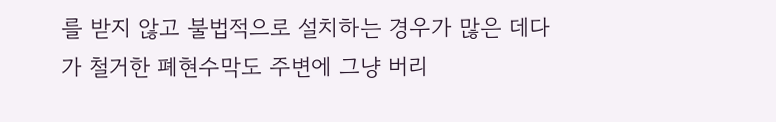를 받지 않고 불법적으로 설치하는 경우가 많은 데다가 철거한 폐현수막도 주변에 그냥 버리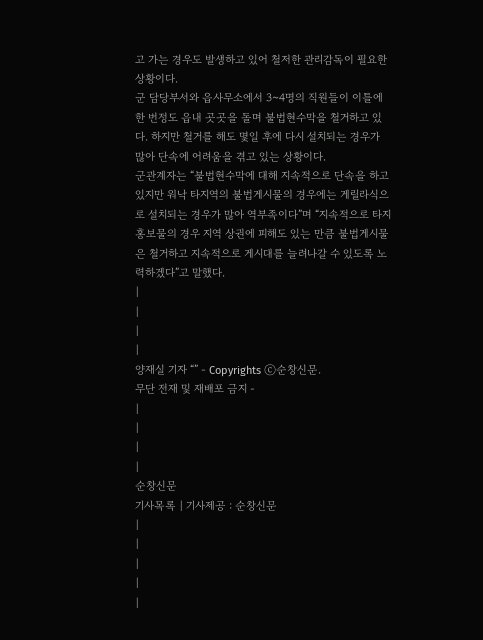고 가는 경우도 발생하고 있어 철저한 관리감독이 필요한 상황이다.
군 담당부서와 읍사무소에서 3~4명의 직원들이 이틀에 한 번정도 읍내 곳곳을 돌며 불법현수막을 철거하고 있다. 하지만 철거를 해도 몇일 후에 다시 설치되는 경우가 많아 단속에 어려움을 겪고 있는 상황이다.
군관계자는 “불법현수막에 대해 지속적으로 단속을 하고 있지만 워낙 타지역의 불법게시물의 경우에는 게릴라식으로 설치되는 경우가 많아 역부족이다”며 “지속적으로 타지 홍보물의 경우 지역 상권에 피해도 있는 만큼 불법게시물은 철거하고 지속적으로 게시대를 늘려나갈 수 있도록 노력하겠다”고 말했다.
|
|
|
|
양재실 기자 “” - Copyrights ⓒ순창신문.
무단 전재 및 재배포 금지 -
|
|
|
|
순창신문
기사목록 | 기사제공 : 순창신문
|
|
|
|
|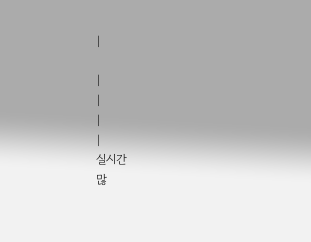|

|
|
|
|
실시간
많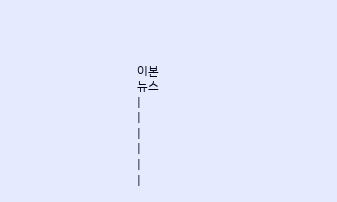이본
뉴스
|
|
|
|
|
|